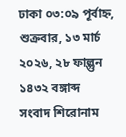ঢাকা ০৩:০৯ পূর্বাহ্ন, শুক্রবার, ১৩ মার্চ ২০২৬, ২৮ ফাল্গুন ১৪৩২ বঙ্গাব্দ
সংবাদ শিরোনাম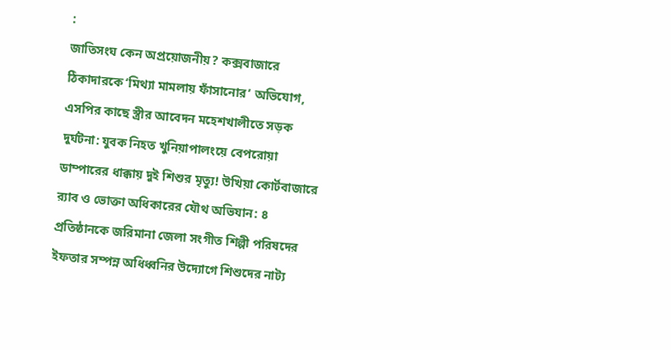:
জাতিসংঘ কেন অপ্রয়োজনীয়? কক্সবাজারে ঠিকাদারকে ‘মিথ্যা মামলায় ফাঁসানোর’ অভিযোগ, এসপির কাছে স্ত্রীর আবেদন মহেশখালীতে সড়ক দুর্ঘটনা: যুবক নিহত খুনিয়াপালংয়ে বেপরোয়া ডাম্পারের ধাক্কায় দুই শিশুর মৃত্যু! উখিয়া কোর্টবাজারে র‌্যাব ও ভোক্তা অধিকারের যৌথ অভিযান: ৪ প্রতিষ্ঠানকে জরিমানা জেলা সংগীত শিল্পী পরিষদের ইফতার সম্পন্ন অধিধ্বনির উদ্যোগে শিশুদের নাট্য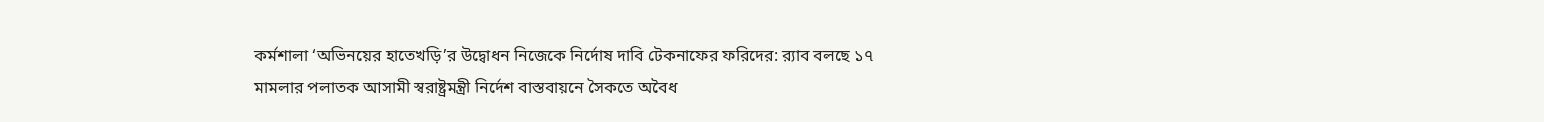কর্মশালা ‘অভিনয়ের হাতেখড়ি’র উদ্বোধন নিজেকে নির্দোষ দাবি টেকনাফের ফরিদের: র‍্যাব বলছে ১৭ মামলার পলাতক আসামী স্বরাষ্ট্রমন্ত্রী নির্দেশ বাস্তবায়নে সৈকতে অবৈধ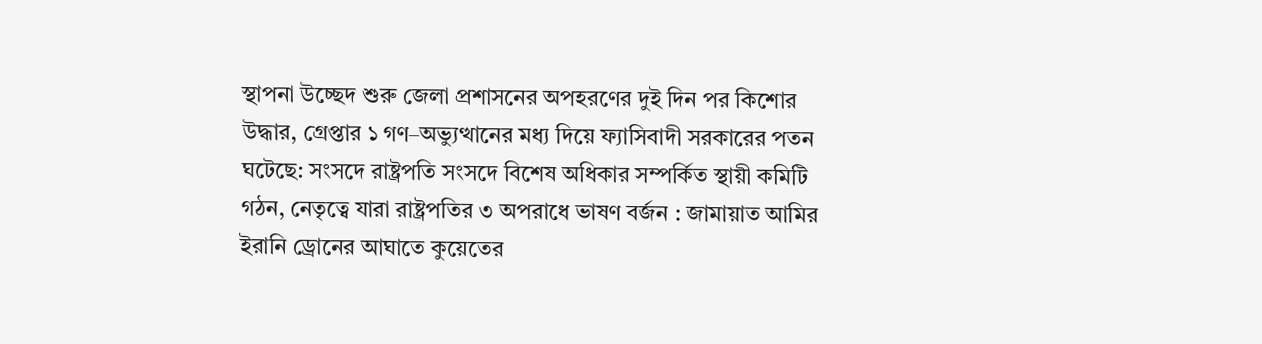স্থাপনা উচ্ছেদ শুরু জেলা প্রশাসনের অপহরণের দুই দিন পর কিশোর উদ্ধার, গ্রেপ্তার ১ গণ–অভ্যুত্থানের মধ্য দিয়ে ফ্যাসিবাদী সরকারের পতন ঘটেছে: সংসদে রাষ্ট্রপতি সংসদে বিশেষ অধিকার সম্পর্কিত স্থায়ী কমিটি গঠন, নেতৃত্বে যারা রাষ্ট্রপতির ৩ অপরাধে ভাষণ বর্জন : জামায়াত আমির ইরানি ড্রোনের আঘাতে কুয়েতের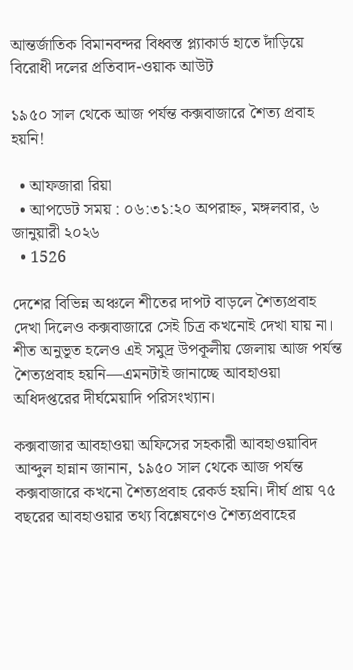আন্তর্জাতিক বিমানবন্দর বিধ্বস্ত প্ল্যাকার্ড হাতে দাঁড়িয়ে বিরোধী দলের প্রতিবাদ-ওয়াক আউট

১৯৫০ সাল থেকে আজ পর্যন্ত কক্সবাজারে শৈত্য প্রবাহ হয়নি!

  • আফজারা রিয়া
  • আপডেট সময় : ০৬:৩১:২০ অপরাহ্ন, মঙ্গলবার, ৬ জানুয়ারী ২০২৬
  • 1526

দেশের বিভিন্ন অঞ্চলে শীতের দাপট বাড়লে শৈত্যপ্রবাহ দেখা দিলেও কক্সবাজারে সেই চিত্র কখনোই দেখা যায় না। শীত অনুভূত হলেও এই সমুদ্র উপকূলীয় জেলায় আজ পর্যন্ত শৈত্যপ্রবাহ হয়নি—এমনটাই জানাচ্ছে আবহাওয়া অধিদপ্তরের দীর্ঘমেয়াদি পরিসংখ্যান।

কক্সবাজার আবহাওয়া অফিসের সহকারী আবহাওয়াবিদ আব্দুল হান্নান জানান, ১৯৫০ সাল থেকে আজ পর্যন্ত কক্সবাজারে কখনো শৈত্যপ্রবাহ রেকর্ড হয়নি। দীর্ঘ প্রায় ৭৫ বছরের আবহাওয়ার তথ্য বিশ্লেষণেও শৈত্যপ্রবাহের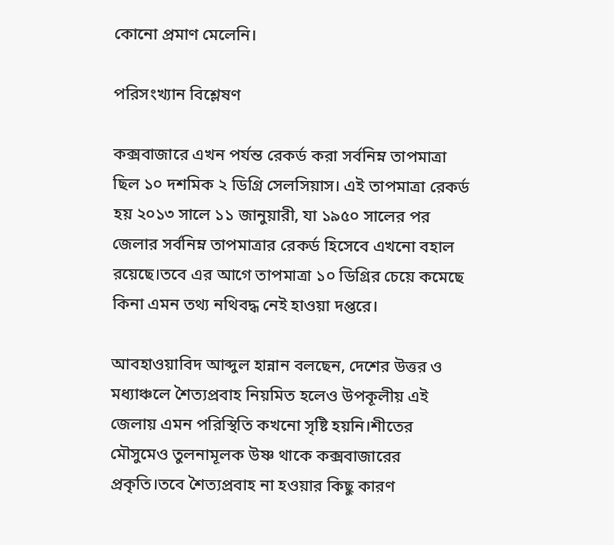কোনো প্রমাণ মেলেনি।

পরিসংখ্যান বিশ্লেষণ

কক্সবাজারে এখন পর্যন্ত রেকর্ড করা সর্বনিম্ন তাপমাত্রা ছিল ১০ দশমিক ২ ডিগ্রি সেলসিয়াস। এই তাপমাত্রা রেকর্ড হয় ২০১৩ সালে ১১ জানুয়ারী, যা ১৯৫০ সালের পর জেলার সর্বনিম্ন তাপমাত্রার রেকর্ড হিসেবে এখনো বহাল রয়েছে।তবে এর আগে তাপমাত্রা ১০ ডিগ্রির চেয়ে কমেছে কিনা এমন তথ্য নথিবদ্ধ নেই হাওয়া দপ্তরে।

আবহাওয়াবিদ আব্দুল হান্নান বলছেন, দেশের উত্তর ও মধ্যাঞ্চলে শৈত্যপ্রবাহ নিয়মিত হলেও উপকূলীয় এই জেলায় এমন পরিস্থিতি কখনো সৃষ্টি হয়নি।শীতের মৌসুমেও তুলনামূলক উষ্ণ থাকে কক্সবাজারের প্রকৃতি।তবে শৈত্যপ্রবাহ না হওয়ার কিছু কারণ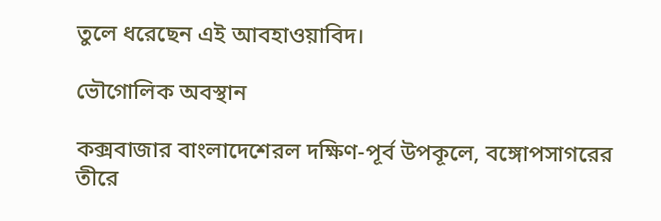তুলে ধরেছেন এই আবহাওয়াবিদ।

ভৌগোলিক অবস্থান

কক্সবাজার বাংলাদেশেরল দক্ষিণ-পূর্ব উপকূলে, বঙ্গোপসাগরের তীরে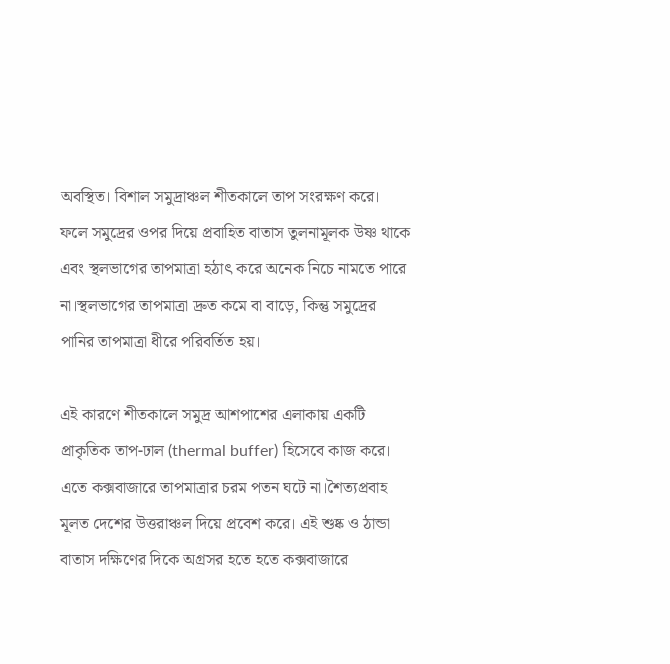অবস্থিত। বিশাল সমুদ্রাঞ্চল শীতকালে তাপ সংরক্ষণ করে। ফলে সমুদ্রের ওপর দিয়ে প্রবাহিত বাতাস তুলনামূলক উষ্ণ থাকে এবং স্থলভাগের তাপমাত্রা হঠাৎ করে অনেক নিচে নামতে পারে না।স্থলভাগের তাপমাত্রা দ্রুত কমে বা বাড়ে, কিন্তু সমুদ্রের পানির তাপমাত্রা ধীরে পরিবর্তিত হয়।

এই কারণে শীতকালে সমুদ্র আশপাশের এলাকায় একটি প্রাকৃতিক তাপ-ঢাল (thermal buffer) হিসেবে কাজ করে। এতে কক্সবাজারে তাপমাত্রার চরম পতন ঘটে না।শৈত্যপ্রবাহ মূলত দেশের উত্তরাঞ্চল দিয়ে প্রবেশ করে। এই শুষ্ক ও ঠান্ডা বাতাস দক্ষিণের দিকে অগ্রসর হতে হতে কক্সবাজারে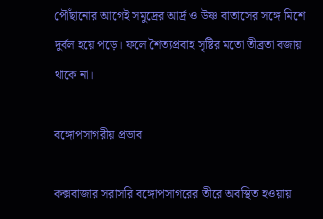পৌঁছানোর আগেই সমুদ্রের আর্দ্র ও উষ্ণ বাতাসের সঙ্গে মিশে দুর্বল হয়ে পড়ে। ফলে শৈত্যপ্রবাহ সৃষ্টির মতো তীব্রতা বজায় থাকে না।

বঙ্গোপসাগরীয় প্রভাব

কক্সবাজার সরাসরি বঙ্গোপসাগরের তীরে অবস্থিত হওয়ায়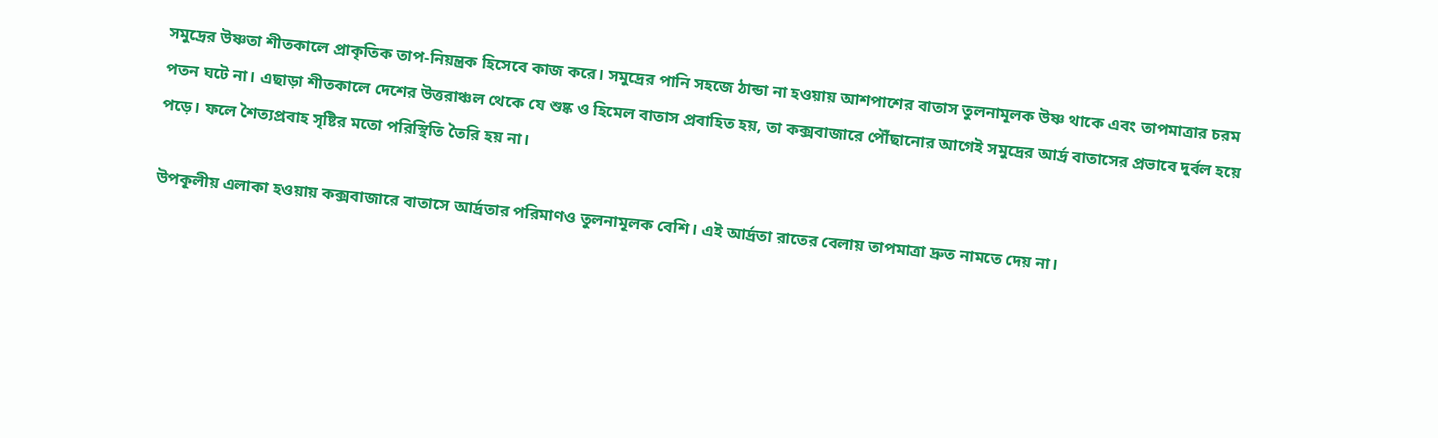সমুদ্রের উষ্ণতা শীতকালে প্রাকৃতিক তাপ-নিয়ন্ত্রক হিসেবে কাজ করে। সমুদ্রের পানি সহজে ঠান্ডা না হওয়ায় আশপাশের বাতাস তুলনামূলক উষ্ণ থাকে এবং তাপমাত্রার চরম পতন ঘটে না। এছাড়া শীতকালে দেশের উত্তরাঞ্চল থেকে যে শুষ্ক ও হিমেল বাতাস প্রবাহিত হয়, তা কক্সবাজারে পৌঁছানোর আগেই সমুদ্রের আর্দ্র বাতাসের প্রভাবে দুর্বল হয়ে পড়ে। ফলে শৈত্যপ্রবাহ সৃষ্টির মতো পরিস্থিতি তৈরি হয় না।

উপকূলীয় এলাকা হওয়ায় কক্সবাজারে বাতাসে আর্দ্রতার পরিমাণও তুলনামূলক বেশি। এই আর্দ্রতা রাতের বেলায় তাপমাত্রা দ্রুত নামতে দেয় না।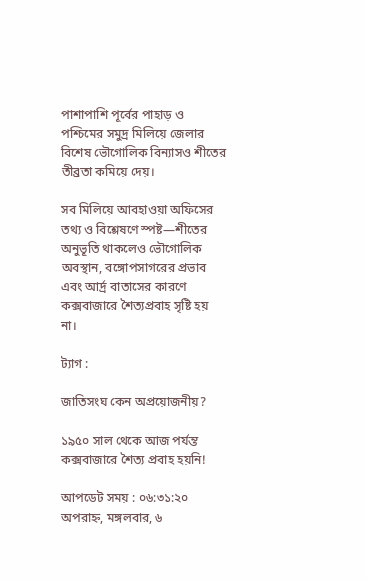পাশাপাশি পূর্বের পাহাড় ও পশ্চিমের সমুদ্র মিলিয়ে জেলার বিশেষ ভৌগোলিক বিন্যাসও শীতের তীব্রতা কমিয়ে দেয়।

সব মিলিয়ে আবহাওয়া অফিসের তথ্য ও বিশ্লেষণে স্পষ্ট—শীতের অনুভূতি থাকলেও ভৌগোলিক অবস্থান, বঙ্গোপসাগরের প্রভাব এবং আর্দ্র বাতাসের কারণে কক্সবাজারে শৈত্যপ্রবাহ সৃষ্টি হয় না।

ট্যাগ :

জাতিসংঘ কেন অপ্রয়োজনীয়?

১৯৫০ সাল থেকে আজ পর্যন্ত কক্সবাজারে শৈত্য প্রবাহ হয়নি!

আপডেট সময় : ০৬:৩১:২০ অপরাহ্ন, মঙ্গলবার, ৬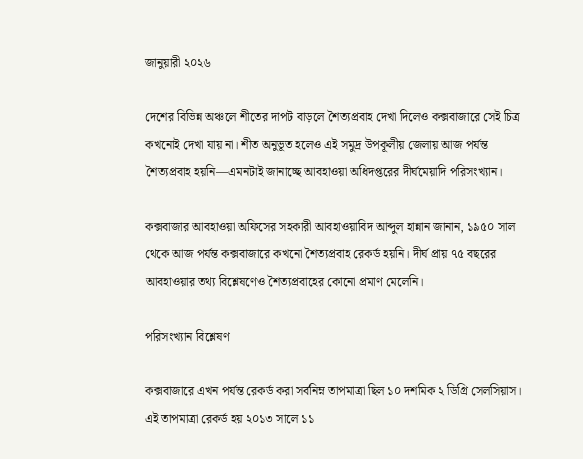জানুয়ারী ২০২৬

দেশের বিভিন্ন অঞ্চলে শীতের দাপট বাড়লে শৈত্যপ্রবাহ দেখা দিলেও কক্সবাজারে সেই চিত্র কখনোই দেখা যায় না। শীত অনুভূত হলেও এই সমুদ্র উপকূলীয় জেলায় আজ পর্যন্ত শৈত্যপ্রবাহ হয়নি—এমনটাই জানাচ্ছে আবহাওয়া অধিদপ্তরের দীর্ঘমেয়াদি পরিসংখ্যান।

কক্সবাজার আবহাওয়া অফিসের সহকারী আবহাওয়াবিদ আব্দুল হান্নান জানান, ১৯৫০ সাল থেকে আজ পর্যন্ত কক্সবাজারে কখনো শৈত্যপ্রবাহ রেকর্ড হয়নি। দীর্ঘ প্রায় ৭৫ বছরের আবহাওয়ার তথ্য বিশ্লেষণেও শৈত্যপ্রবাহের কোনো প্রমাণ মেলেনি।

পরিসংখ্যান বিশ্লেষণ

কক্সবাজারে এখন পর্যন্ত রেকর্ড করা সর্বনিম্ন তাপমাত্রা ছিল ১০ দশমিক ২ ডিগ্রি সেলসিয়াস। এই তাপমাত্রা রেকর্ড হয় ২০১৩ সালে ১১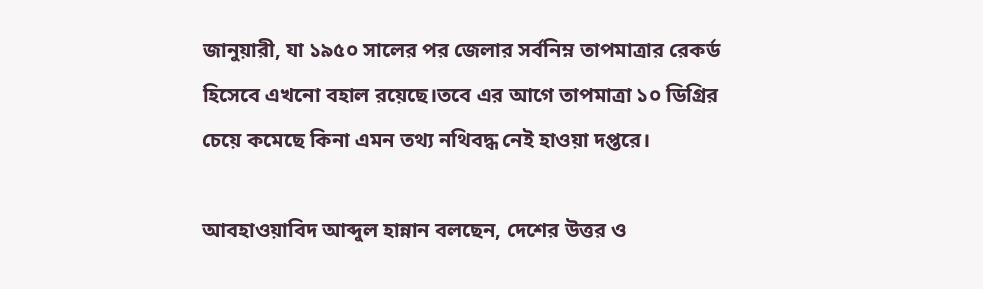জানুয়ারী, যা ১৯৫০ সালের পর জেলার সর্বনিম্ন তাপমাত্রার রেকর্ড হিসেবে এখনো বহাল রয়েছে।তবে এর আগে তাপমাত্রা ১০ ডিগ্রির চেয়ে কমেছে কিনা এমন তথ্য নথিবদ্ধ নেই হাওয়া দপ্তরে।

আবহাওয়াবিদ আব্দুল হান্নান বলছেন, দেশের উত্তর ও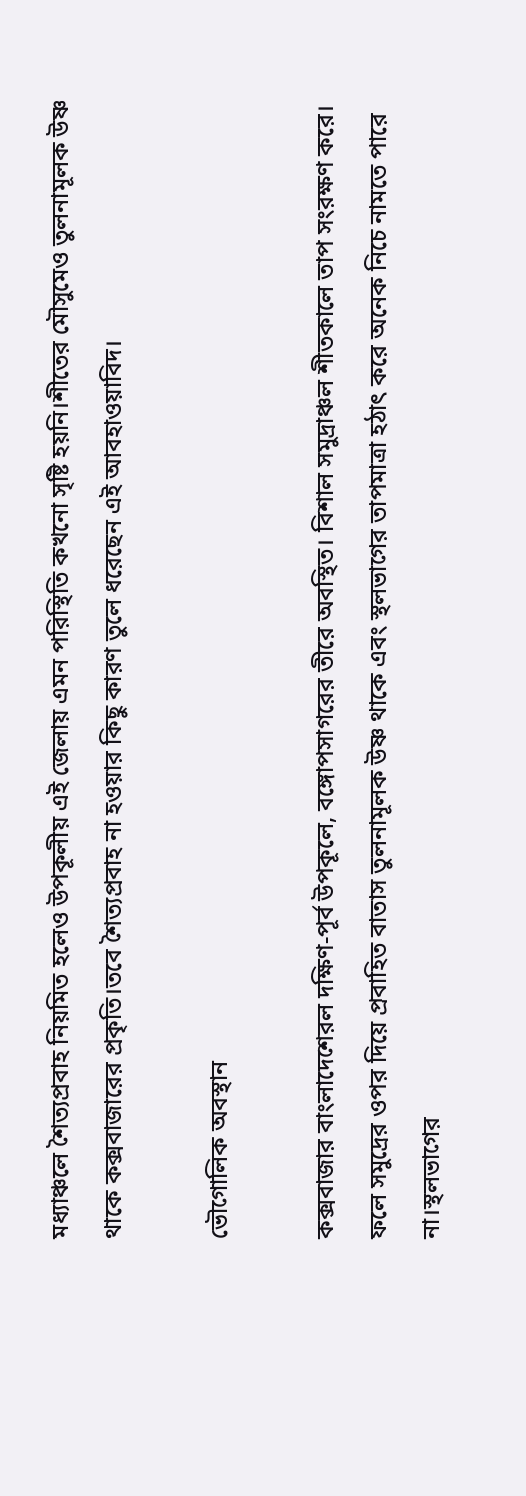মধ্যাঞ্চলে শৈত্যপ্রবাহ নিয়মিত হলেও উপকূলীয় এই জেলায় এমন পরিস্থিতি কখনো সৃষ্টি হয়নি।শীতের মৌসুমেও তুলনামূলক উষ্ণ থাকে কক্সবাজারের প্রকৃতি।তবে শৈত্যপ্রবাহ না হওয়ার কিছু কারণ তুলে ধরেছেন এই আবহাওয়াবিদ।

ভৌগোলিক অবস্থান

কক্সবাজার বাংলাদেশেরল দক্ষিণ-পূর্ব উপকূলে, বঙ্গোপসাগরের তীরে অবস্থিত। বিশাল সমুদ্রাঞ্চল শীতকালে তাপ সংরক্ষণ করে। ফলে সমুদ্রের ওপর দিয়ে প্রবাহিত বাতাস তুলনামূলক উষ্ণ থাকে এবং স্থলভাগের তাপমাত্রা হঠাৎ করে অনেক নিচে নামতে পারে না।স্থলভাগের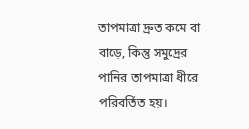তাপমাত্রা দ্রুত কমে বা বাড়ে, কিন্তু সমুদ্রের পানির তাপমাত্রা ধীরে পরিবর্তিত হয়।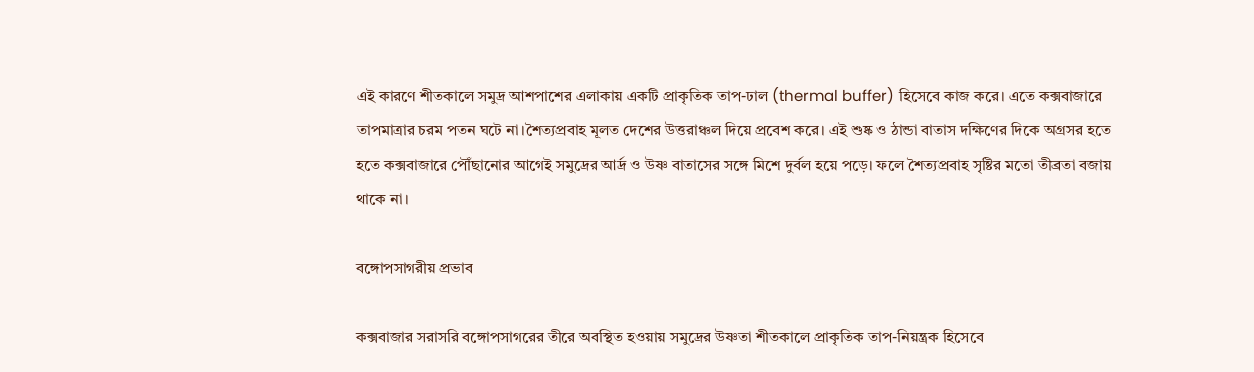এই কারণে শীতকালে সমুদ্র আশপাশের এলাকায় একটি প্রাকৃতিক তাপ-ঢাল (thermal buffer) হিসেবে কাজ করে। এতে কক্সবাজারে তাপমাত্রার চরম পতন ঘটে না।শৈত্যপ্রবাহ মূলত দেশের উত্তরাঞ্চল দিয়ে প্রবেশ করে। এই শুষ্ক ও ঠান্ডা বাতাস দক্ষিণের দিকে অগ্রসর হতে হতে কক্সবাজারে পৌঁছানোর আগেই সমুদ্রের আর্দ্র ও উষ্ণ বাতাসের সঙ্গে মিশে দুর্বল হয়ে পড়ে। ফলে শৈত্যপ্রবাহ সৃষ্টির মতো তীব্রতা বজায় থাকে না।

বঙ্গোপসাগরীয় প্রভাব

কক্সবাজার সরাসরি বঙ্গোপসাগরের তীরে অবস্থিত হওয়ায় সমুদ্রের উষ্ণতা শীতকালে প্রাকৃতিক তাপ-নিয়ন্ত্রক হিসেবে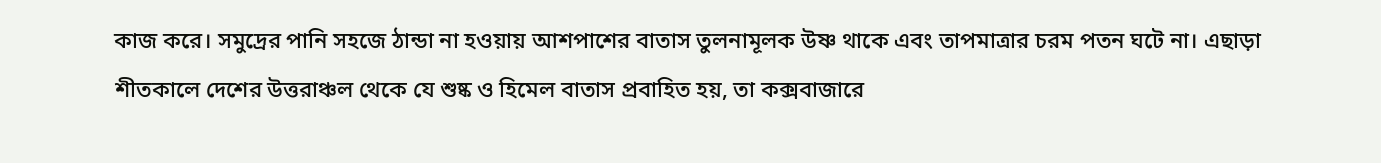কাজ করে। সমুদ্রের পানি সহজে ঠান্ডা না হওয়ায় আশপাশের বাতাস তুলনামূলক উষ্ণ থাকে এবং তাপমাত্রার চরম পতন ঘটে না। এছাড়া শীতকালে দেশের উত্তরাঞ্চল থেকে যে শুষ্ক ও হিমেল বাতাস প্রবাহিত হয়, তা কক্সবাজারে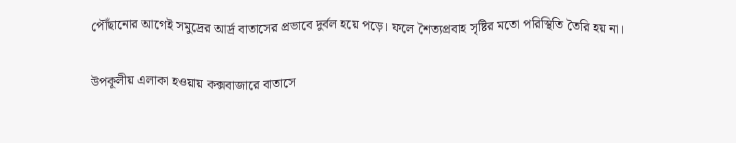পৌঁছানোর আগেই সমুদ্রের আর্দ্র বাতাসের প্রভাবে দুর্বল হয়ে পড়ে। ফলে শৈত্যপ্রবাহ সৃষ্টির মতো পরিস্থিতি তৈরি হয় না।

উপকূলীয় এলাকা হওয়ায় কক্সবাজারে বাতাসে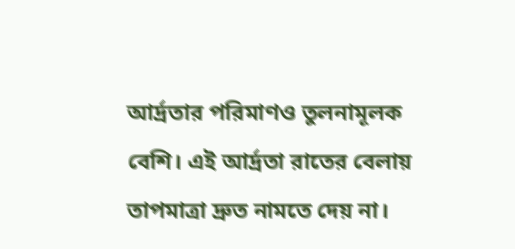আর্দ্রতার পরিমাণও তুলনামূলক বেশি। এই আর্দ্রতা রাতের বেলায় তাপমাত্রা দ্রুত নামতে দেয় না।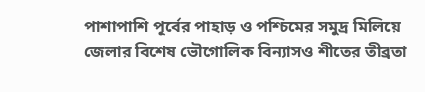পাশাপাশি পূর্বের পাহাড় ও পশ্চিমের সমুদ্র মিলিয়ে জেলার বিশেষ ভৌগোলিক বিন্যাসও শীতের তীব্রতা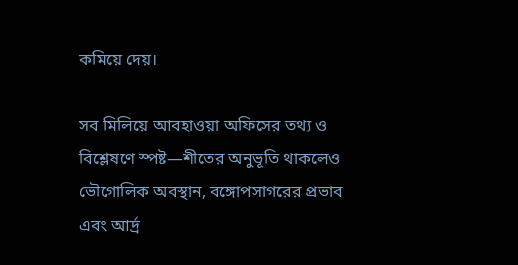কমিয়ে দেয়।

সব মিলিয়ে আবহাওয়া অফিসের তথ্য ও বিশ্লেষণে স্পষ্ট—শীতের অনুভূতি থাকলেও ভৌগোলিক অবস্থান, বঙ্গোপসাগরের প্রভাব এবং আর্দ্র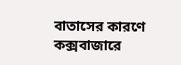বাতাসের কারণে কক্সবাজারে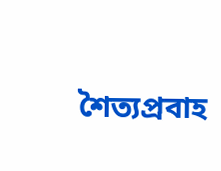শৈত্যপ্রবাহ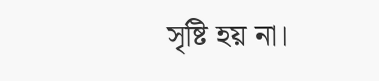সৃষ্টি হয় না।